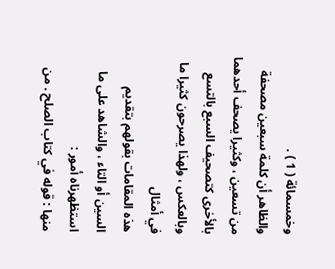وخمسمائة ( 1 ) .
والظاهر أن كلمة سبعين مصحفة من تسعين ، وكثيرا يصحف أحدهما
بالأخرى كتصحيف السبع بالتسع وبالعكس ، ولهذا يصرحون كثيرا ما في أمثال
هذه المقامات بقولهم بتقديم السين أو التاء ، والشاهد على ما استظهرناه أمور :
منها : قوله في كتاب الصلح . من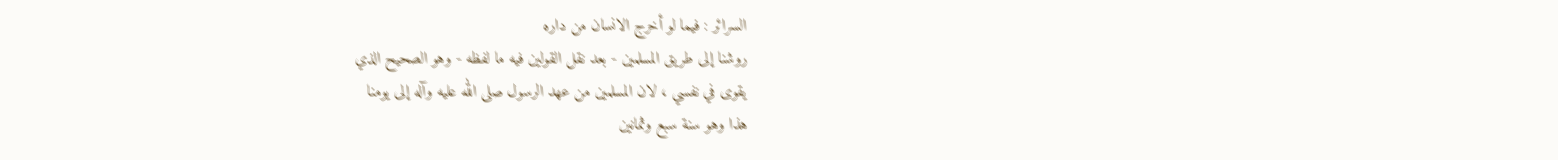السرائر : فيما لو أخرج الانسان من داره
روشنا إلى طريق المسلمين - بعد نقل القولين فيه ما لفظه - وهو الصحيح الذي
يقوى في نفسي ، لان المسلمين من عهد الرسول صلى الله عليه وآله إلى يومنا
هذا وهو سنة سبع وثمانين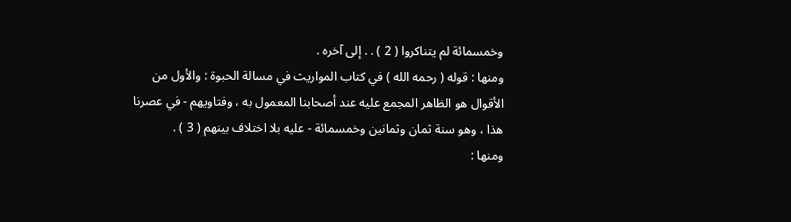وخمسمائة لم يتناكروا ( 2 ) . . إلى آخره .
ومنها : قوله ( رحمه الله ) في كتاب المواريث في مسالة الحبوة : والأول من
الأقوال هو الظاهر المجمع عليه عند أصحابنا المعمول به ، وفتاويهم - في عصرنا
هذا ، وهو سنة ثمان وثمانين وخمسمائة - عليه بلا اختلاف بينهم ( 3 ) .
ومنها :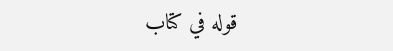قوله في كتاب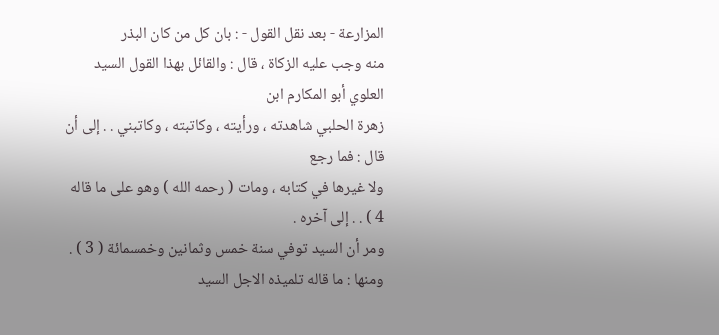المزارعة - بعد نقل القول - : بان كل من كان البذر
منه وجب عليه الزكاة ، قال : والقائل بهذا القول السيد العلوي أبو المكارم ابن
زهرة الحلبي شاهدته ، ورأيته ، وكاتبته ، وكاتبني . . إلى أن قال : فما رجع
ولا غيرها في كتابه ، ومات ( رحمه الله ) وهو على ما قاله 4 ) . . إلى آخره .
ومر أن السيد توفي سنة خمس وثمانين وخمسمائة ( 3 ) .
ومنها : ما قاله تلميذه الاجل السيد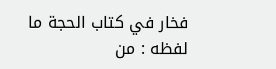فخار في كتاب الحجة ما لفظه : من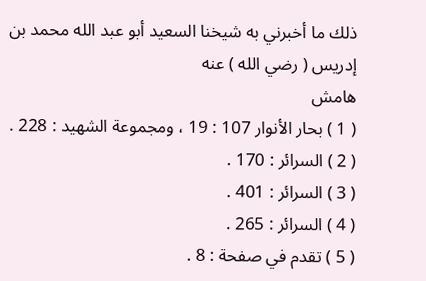ذلك ما أخبرني به شيخنا السعيد أبو عبد الله محمد بن إدريس ( رضي الله ) عنه
هامش
( 1 ) بحار الأنوار 107 : 19 ، ومجموعة الشهيد : 228 .
( 2 ) السرائر : 170 .
( 3 ) السرائر : 401 .
( 4 ) السرائر : 265 .
( 5 ) تقدم في صفحة : 8 .